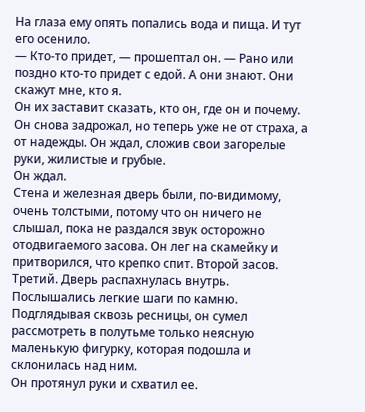На глаза ему опять попались вода и пища. И тут его осенило.
— Кто-то придет, — прошептал он. — Рано или поздно кто-то придет с едой. А они знают. Они скажут мне, кто я.
Он их заставит сказать, кто он, где он и почему. Он снова задрожал, но теперь уже не от страха, а от надежды. Он ждал, сложив свои загорелые руки, жилистые и грубые.
Он ждал.
Стена и железная дверь были, по-видимому, очень толстыми, потому что он ничего не слышал, пока не раздался звук осторожно отодвигаемого засова. Он лег на скамейку и притворился, что крепко спит. Второй засов. Третий. Дверь распахнулась внутрь.
Послышались легкие шаги по камню. Подглядывая сквозь ресницы, он сумел рассмотреть в полутьме только неясную маленькую фигурку, которая подошла и склонилась над ним.
Он протянул руки и схватил ее.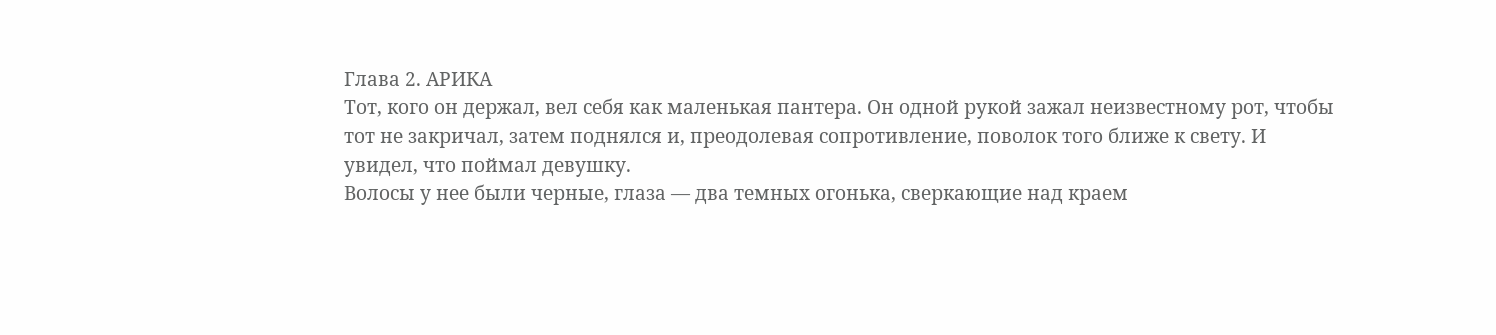Глава 2. АРИКА
Тот, кого он держал, вел себя как маленькая пантера. Он одной рукой зажал неизвестному рот, чтобы тот не закричал, затем поднялся и, преодолевая сопротивление, поволок того ближе к свету. И увидел, что поймал девушку.
Волосы у нее были черные, глаза — два темных огонька, сверкающие над краем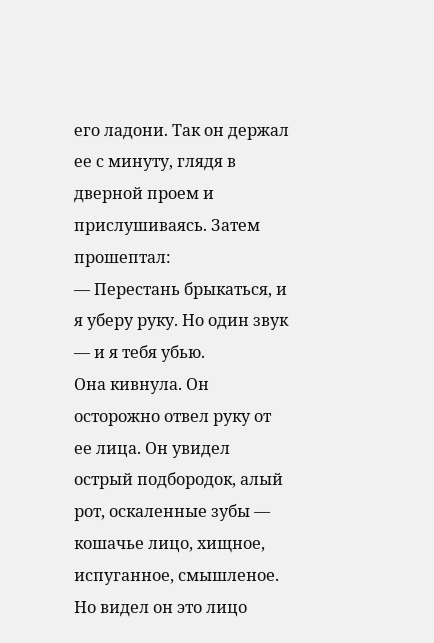его ладони. Так он держал ее с минуту, глядя в дверной проем и прислушиваясь. Затем прошептал:
— Перестань брыкаться, и я уберу руку. Но один звук — и я тебя убью.
Она кивнула. Он осторожно отвел руку от ее лица. Он увидел острый подбородок, алый рот, оскаленные зубы — кошачье лицо, хищное, испуганное, смышленое. Но видел он это лицо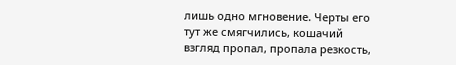лишь одно мгновение. Черты его тут же смягчились, кошачий взгляд пропал, пропала резкость,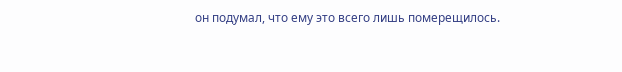он подумал, что ему это всего лишь померещилось.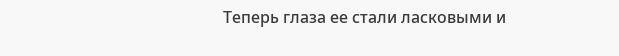Теперь глаза ее стали ласковыми и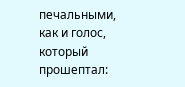печальными, как и голос, который прошептал: